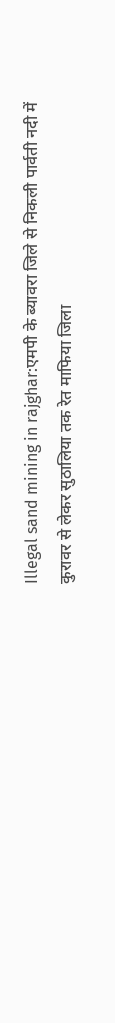Illegal sand mining in rajghar:एमपी के ब्यावरा जिले से निकली पार्वती नदी में कुरावर से लेकर सुठालिया तक रेत माफिया जिला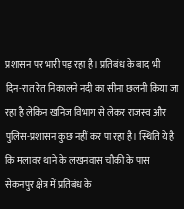प्रशासन पर भारी पड़ रहा है। प्रतिबंध के बाद भी दिन-रात रेत निकालने नदी का सीना छलनी किया जा रहा है लेकिन खनिज विभाग से लेकर राजस्व और पुलिस-प्रशासन कुछ नहीं कर पा रहा है। स्थिति ये है कि मलावर थाने के लखनवास चौकी के पास सेकनपुर क्षेत्र में प्रतिबंध के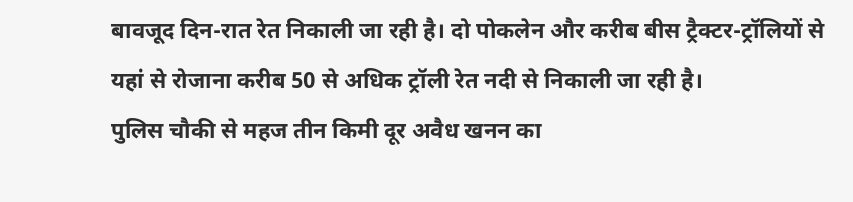बावजूद दिन-रात रेत निकाली जा रही है। दो पोकलेन और करीब बीस ट्रैक्टर-ट्रॉलियों से यहां से रोजाना करीब 50 से अधिक ट्रॉली रेत नदी से निकाली जा रही है।
पुलिस चौकी से महज तीन किमी दूर अवैध खनन का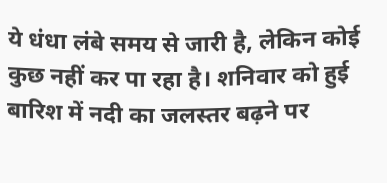ये धंधा लंबे समय से जारी है, लेकिन कोई कुछ नहीं कर पा रहा है। शनिवार को हुई बारिश में नदी का जलस्तर बढ़ने पर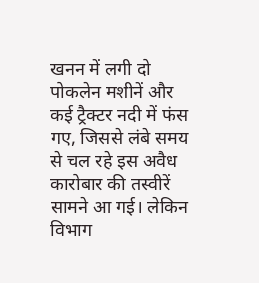खनन में लगी दो पोकलेन मशीनें और कई ट्रैक्टर नदी में फंस गए, जिससे लंबे समय से चल रहे इस अवैध कारोबार की तस्वीरें सामने आ गई। लेकिन विभाग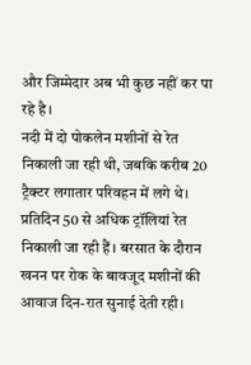और जिम्मेदार अब भी कुछ नहीं कर पा रहे है।
नदी में दो पोकलेन मशीनों से रेत निकाली जा रही थी, जबकि करीब 20 ट्रैक्टर लगातार परिवहन में लगे थे। प्रतिदिन 50 से अधिक ट्रॉलियां रेत निकाली जा रही हैं। बरसात के दौरान खनन पर रोक के बावजूद मशीनों की आवाज दिन-रात सुनाई देती रही।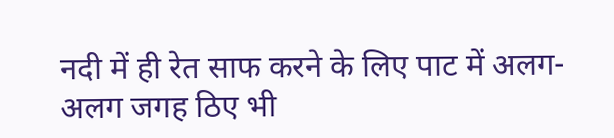नदी में ही रेत साफ करने के लिए पाट में अलग-अलग जगह ठिए भी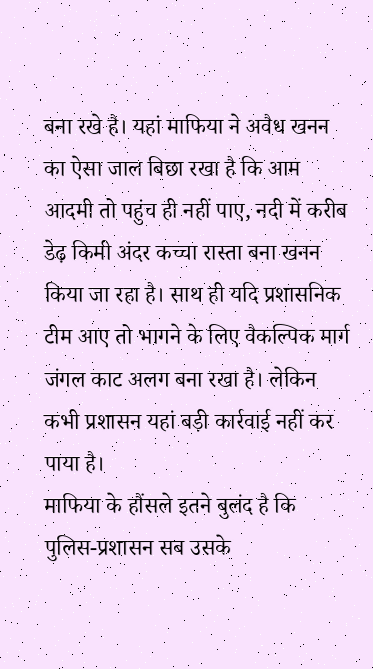बना रखे है। यहां माफिया ने अवैध खनन का ऐसा जाल बिछा रखा है कि आम आदमी तो पहुंच ही नहीं पाए, नदी में करीब डेढ़ किमी अंदर कच्चा रास्ता बना खनन किया जा रहा है। साथ ही यदि प्रशासनिक टीम आए तो भागने के लिए वैकल्पिक मार्ग जंगल काट अलग बना रखा है। लेकिन कभी प्रशासन यहां बड़ी कार्रवाई नहीं कर पाया है।
माफिया के हौंसले इतने बुलंद है कि पुलिस-प्रशासन सब उसके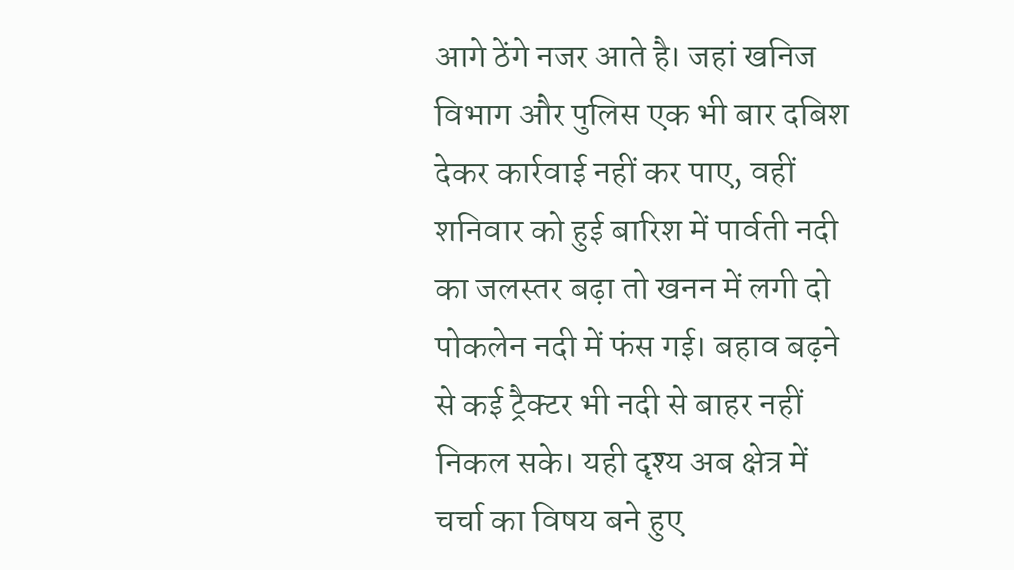आगे ठेंगे नजर आते है। जहां खनिज विभाग और पुलिस एक भी बार दबिश देकर कार्रवाई नहीं कर पाए, वहीं शनिवार को हुई बारिश में पार्वती नदी का जलस्तर बढ़ा तो खनन में लगी दो पोकलेन नदी में फंस गई। बहाव बढ़ने से कई ट्रैक्टर भी नदी से बाहर नहीं निकल सके। यही दृश्य अब क्षेत्र में चर्चा का विषय बने हुए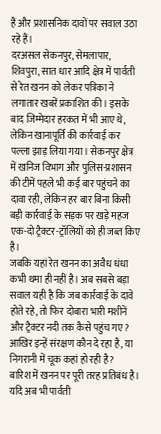हैं और प्रशासनिक दावों पर सवाल उठा रहे हैं।
दरअसल सेकनपुर, सेमलापार, शिवपुरा, सात धार आदि क्षेत्र में पार्वती से रेत खनन को लेकर पत्रिका ने लगातार खबरें प्रकाशित की। इसके बाद जिम्मेदार हरकत में भी आए थे, लेकिन खानापूर्ति की कार्रवाई कर पल्ला झाड़ लिया गया। सेकनपुर क्षेत्र में खनिज विभाग और पुलिस-प्रशासन की टीमें पहले भी कई बार पहुंचने का दावा रही, लेकिन हर बार बिना किसी बड़ी कार्रवाई के सड़क पर खड़े महज एक-दो ट्रैक्टर-ट्रॉलियों को ही जब्त किए है।
जबकि यहां रेत खनन का अवैध धंधा कभी थमा ही नहीं है। अब सबसे बड़ा सवाल यही है कि जब कार्रवाई के दावे होते रहे, तो फिर दोबारा भारी मशीनें और ट्रैक्टर नदी तक कैसे पहुंच गए? आखिर इन्हें संरक्षण कौन दे रहा है, या निगरानी में चूक कहां हो रही है?
बारिश में खनन पर पूरी तरह प्रतिबंध है। यदि अब भी पार्वती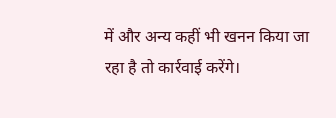में और अन्य कहीं भी खनन किया जा रहा है तो कार्रवाई करेंगे।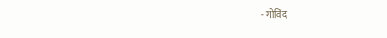- गोविंद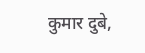कुमार दुबे,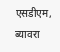एसडीएम, ब्यावरा